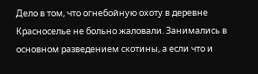Дело в том, что огнебойную охоту в деревне Красноселье не больно жаловали. Занимались в основном разведением скотины, а если что и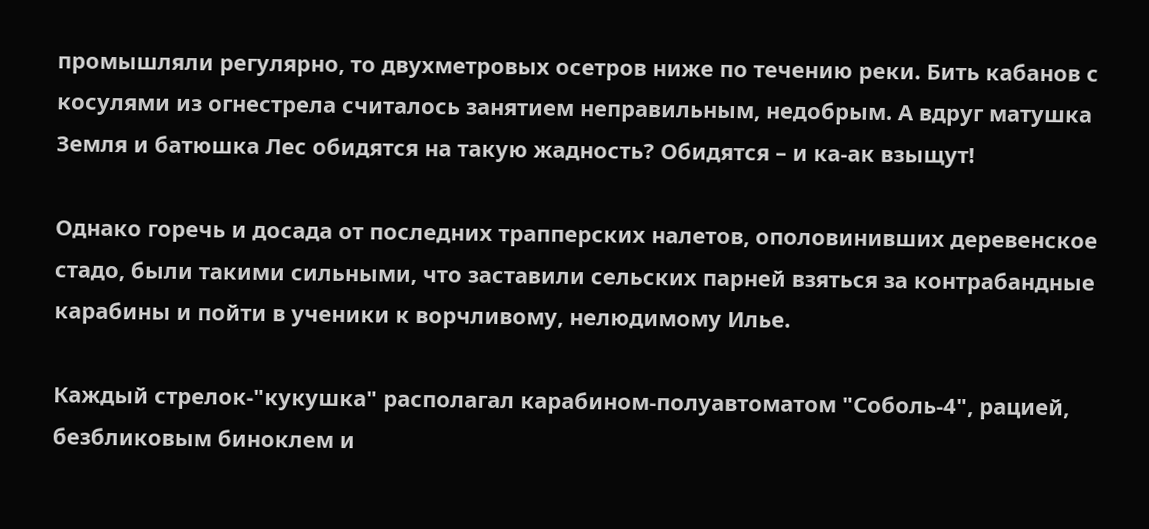промышляли регулярно, то двухметровых осетров ниже по течению реки. Бить кабанов с косулями из огнестрела считалось занятием неправильным, недобрым. А вдруг матушка Земля и батюшка Лес обидятся на такую жадность? Обидятся – и ка-ак взыщут!

Однако горечь и досада от последних трапперских налетов, ополовинивших деревенское стадо, были такими сильными, что заставили сельских парней взяться за контрабандные карабины и пойти в ученики к ворчливому, нелюдимому Илье.

Каждый стрелок-"кукушка" располагал карабином-полуавтоматом "Соболь-4", рацией, безбликовым биноклем и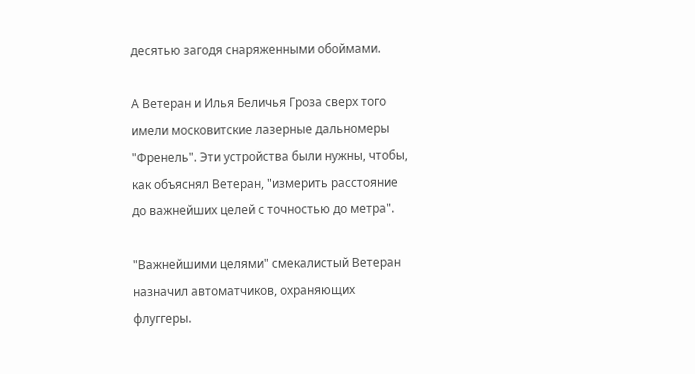десятью загодя снаряженными обоймами.

А Ветеран и Илья Беличья Гроза сверх того имели московитские лазерные дальномеры "Френель". Эти устройства были нужны, чтобы, как объяснял Ветеран, "измерить расстояние до важнейших целей с точностью до метра".

"Важнейшими целями" смекалистый Ветеран назначил автоматчиков, охраняющих флуггеры.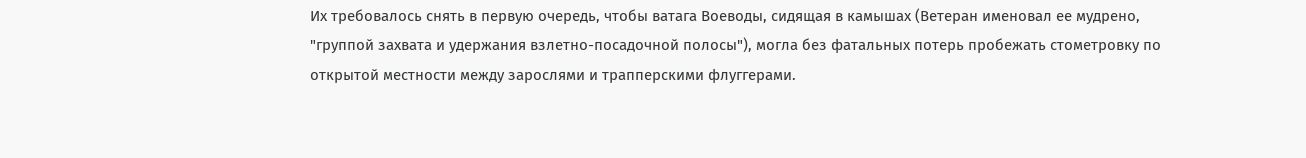Их требовалось снять в первую очередь, чтобы ватага Воеводы, сидящая в камышах (Ветеран именовал ее мудрено, "группой захвата и удержания взлетно-посадочной полосы"), могла без фатальных потерь пробежать стометровку по открытой местности между зарослями и трапперскими флуггерами.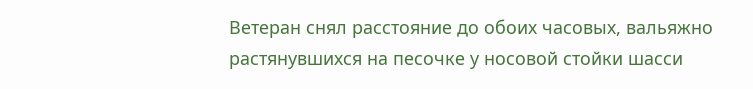Ветеран снял расстояние до обоих часовых, вальяжно растянувшихся на песочке у носовой стойки шасси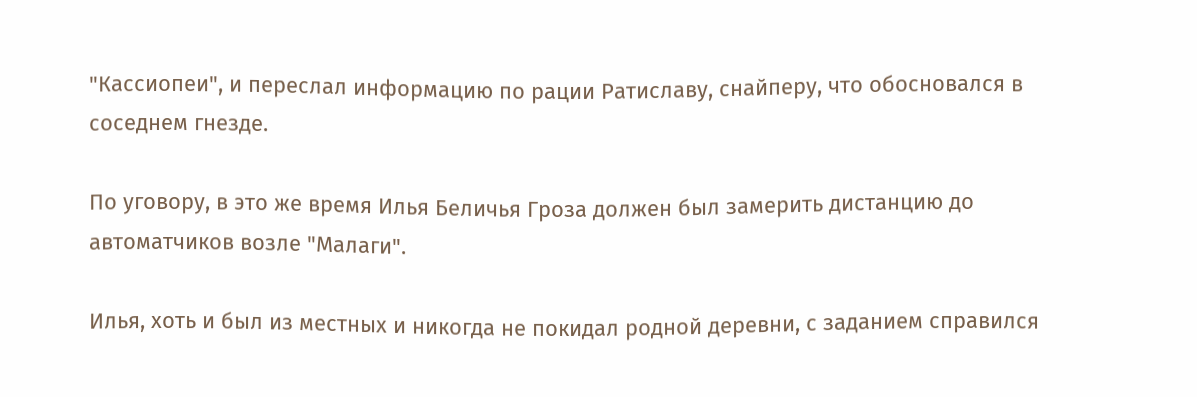"Кассиопеи", и переслал информацию по рации Ратиславу, снайперу, что обосновался в соседнем гнезде.

По уговору, в это же время Илья Беличья Гроза должен был замерить дистанцию до автоматчиков возле "Малаги".

Илья, хоть и был из местных и никогда не покидал родной деревни, с заданием справился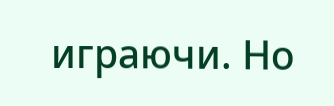играючи. Но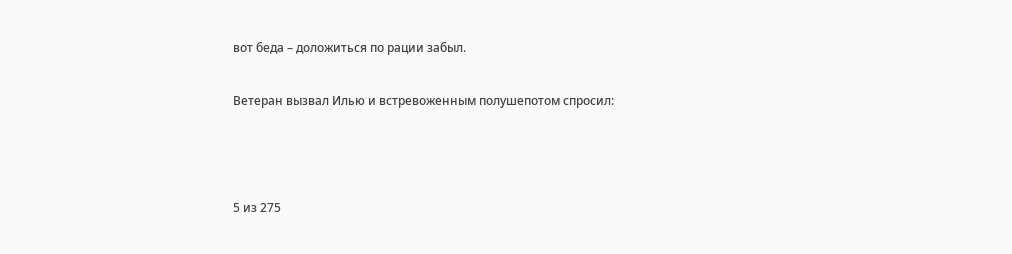вот беда – доложиться по рации забыл.

Ветеран вызвал Илью и встревоженным полушепотом спросил:



5 из 275